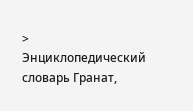> Энциклопедический словарь Гранат,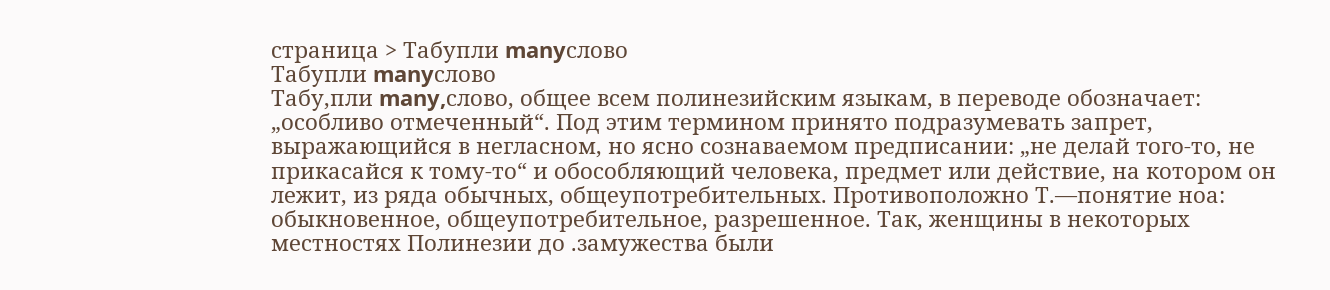страница > Табупли manyслово
Табупли manyслово
Табу,пли many,слово, общее всем полинезийским языкам, в переводе обозначает: „особливо отмеченный“. Под этим термином принято подразумевать запрет, выражающийся в негласном, но ясно сознаваемом предписании: „не делай того-то, не прикасайся к тому-то“ и обособляющий человека, предмет или действие, на котором он лежит, из ряда обычных, общеупотребительных. Противоположно Т.—понятие ноа: обыкновенное, общеупотребительное, разрешенное. Так, женщины в некоторых местностях Полинезии до .замужества были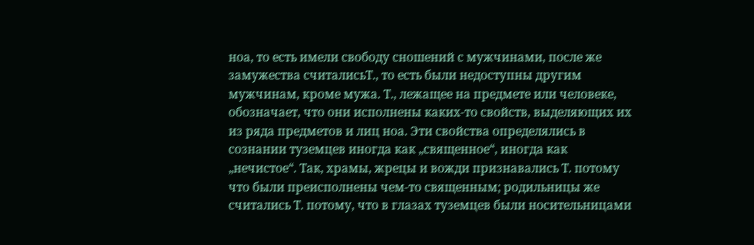ноа, то есть имели свободу сношений с мужчинами, после же замужества считалисьТ., то есть были недоступны другим мужчинам, кроме мужа. Т., лежащее на предмете или человеке, обозначает, что они исполнены каких-то свойств, выделяющих их из ряда предметов и лиц ноа. Эти свойства определялись в сознании туземцев иногда как „священное“, иногда как „нечистое“. Так, храмы, жрецы и вожди признавались Т. потому что были преисполнены чем-то священным; родильницы же считались Т. потому, что в глазах туземцев были носительницами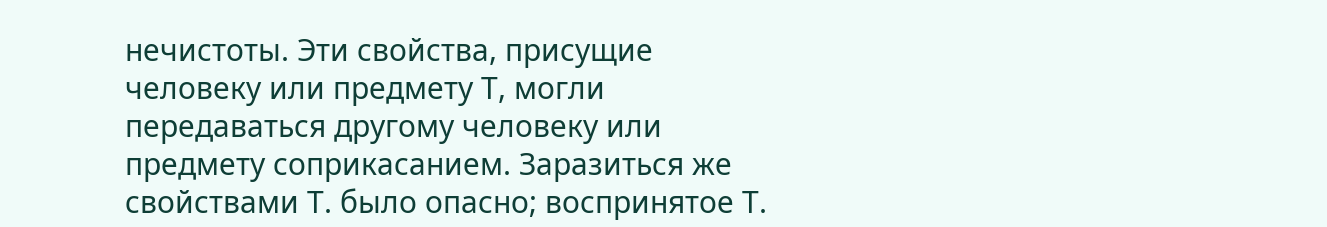нечистоты. Эти свойства, присущие человеку или предмету Т, могли передаваться другому человеку или предмету соприкасанием. Заразиться же свойствами Т. было опасно; воспринятое Т.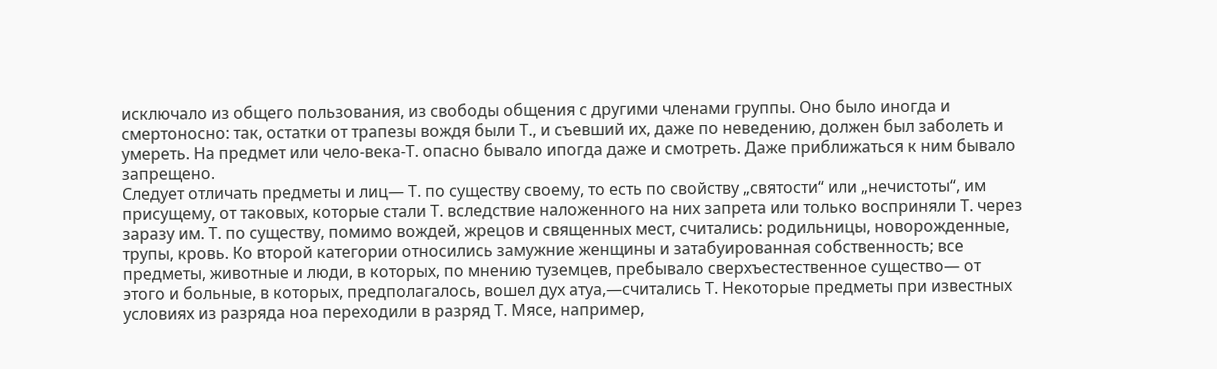исключало из общего пользования, из свободы общения с другими членами группы. Оно было иногда и смертоносно: так, остатки от трапезы вождя были Т., и съевший их, даже по неведению, должен был заболеть и умереть. На предмет или чело-века-Т. опасно бывало ипогда даже и смотреть. Даже приближаться к ним бывало запрещено.
Следует отличать предметы и лиц— Т. по существу своему, то есть по свойству „святости“ или „нечистоты“, им присущему, от таковых, которые стали Т. вследствие наложенного на них запрета или только восприняли Т. через заразу им. Т. по существу, помимо вождей, жрецов и священных мест, считались: родильницы, новорожденные, трупы, кровь. Ко второй категории относились замужние женщины и затабуированная собственность; все предметы, животные и люди, в которых, по мнению туземцев, пребывало сверхъестественное существо— от этого и больные, в которых, предполагалось, вошел дух атуа,—считались Т. Некоторые предметы при известных условиях из разряда ноа переходили в разряд Т. Мясе, например,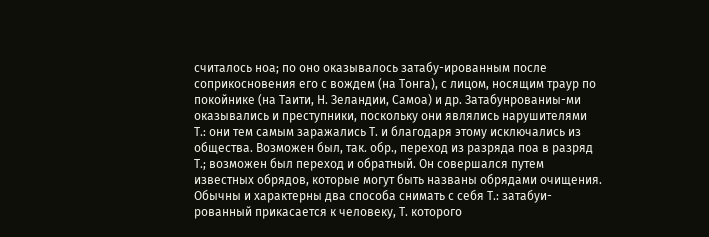считалось ноа; по оно оказывалось затабу-ированным после соприкосновения его с вождем (на Тонга), с лицом, носящим траур по покойнике (на Таити, Н. Зеландии, Самоа) и др. Затабунрованиы-ми оказывались и преступники, поскольку они являлись нарушителями
Т.: они тем самым заражались Т. и благодаря этому исключались из общества. Возможен был, так. обр., переход из разряда поа в разряд Т.; возможен был переход и обратный. Он совершался путем известных обрядов, которые могут быть названы обрядами очищения. Обычны и характерны два способа снимать с себя Т.: затабуи-рованный прикасается к человеку, Т. которого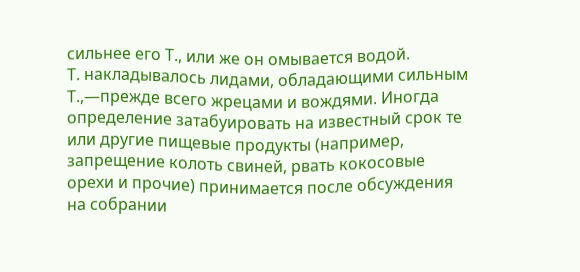сильнее его Т., или же он омывается водой.
Т. накладывалось лидами, обладающими сильным Т.,—прежде всего жрецами и вождями. Иногда определение затабуировать на известный срок те или другие пищевые продукты (например, запрещение колоть свиней, рвать кокосовые орехи и прочие) принимается после обсуждения на собрании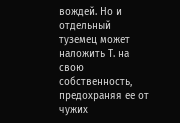вождей. Но и отдельный туземец может наложить Т. на свою собственность, предохраняя ее от чужих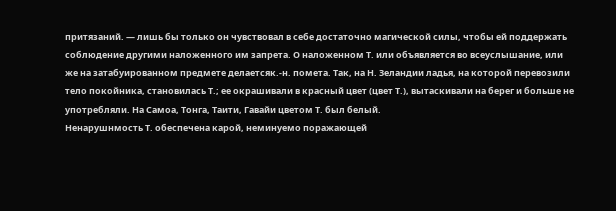притязаний. — лишь бы только он чувствовал в себе достаточно магической силы, чтобы ей поддержать соблюдение другими наложенного им запрета. О наложенном Т. или объявляется во всеуслышание, или же на затабуированном предмете делаетсяк.-н. помета. Так, на Н. Зеландии ладья, на которой перевозили тело покойника, становилась Т.; ее окрашивали в красный цвет (цвет Т.), вытаскивали на берег и больше не употребляли. На Самоа, Тонга, Таити, Гавайи цветом Т. был белый.
Ненарушнмость Т. обеспечена карой, неминуемо поражающей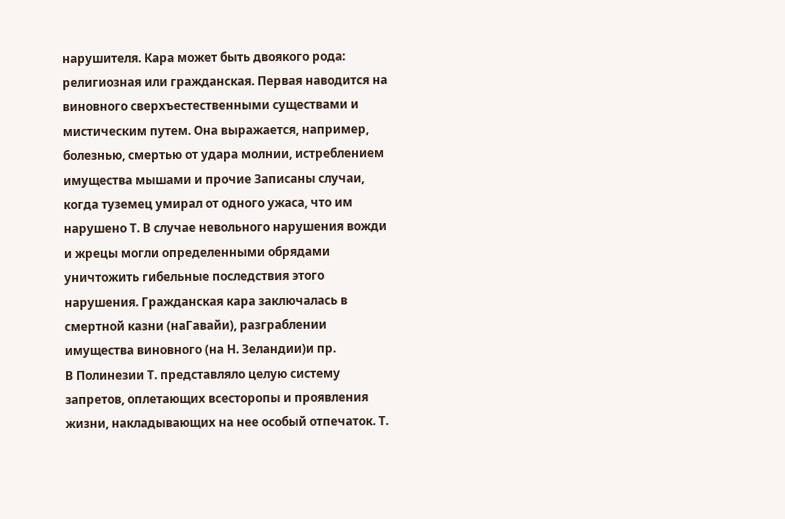нарушителя. Кара может быть двоякого рода: религиозная или гражданская. Первая наводится на виновного сверхъестественными существами и мистическим путем. Она выражается, например, болезнью, смертью от удара молнии, истреблением имущества мышами и прочие Записаны случаи, когда туземец умирал от одного ужаса, что им нарушено Т. В случае невольного нарушения вожди и жрецы могли определенными обрядами уничтожить гибельные последствия этого нарушения. Гражданская кара заключалась в смертной казни (наГавайи), разграблении имущества виновного (на Н. Зеландии)и пр.
В Полинезии Т. представляло целую систему запретов, оплетающих всесторопы и проявления жизни, накладывающих на нее особый отпечаток. Т.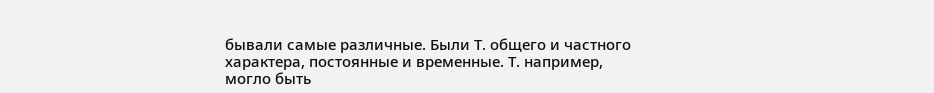бывали самые различные. Были Т. общего и частного характера, постоянные и временные. Т. например, могло быть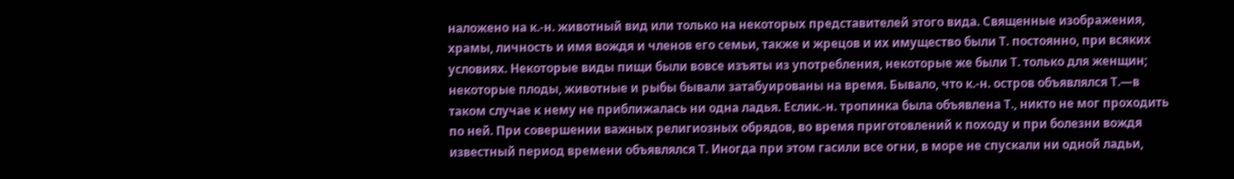наложено на к.-н. животный вид или только на некоторых представителей этого вида. Священные изображения, храмы, личность и имя вождя и членов его семьи, также и жрецов и их имущество были Т. постоянно, при всяких условиях. Некоторые виды пищи были вовсе изъяты из употребления, некоторые же были Т. только для женщин; некоторые плоды, животные и рыбы бывали затабуированы на время. Бывало, что к.-н. остров объявлялся Т.—в таком случае к нему не приближалась ни одна ладья. Еслик.-н. тропинка была объявлена Т., никто не мог проходить по ней. При совершении важных религиозных обрядов, во время приготовлений к походу и при болезни вождя известный период времени объявлялся Т. Иногда при этом гасили все огни, в море не спускали ни одной ладьи,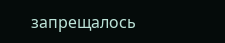запрещалось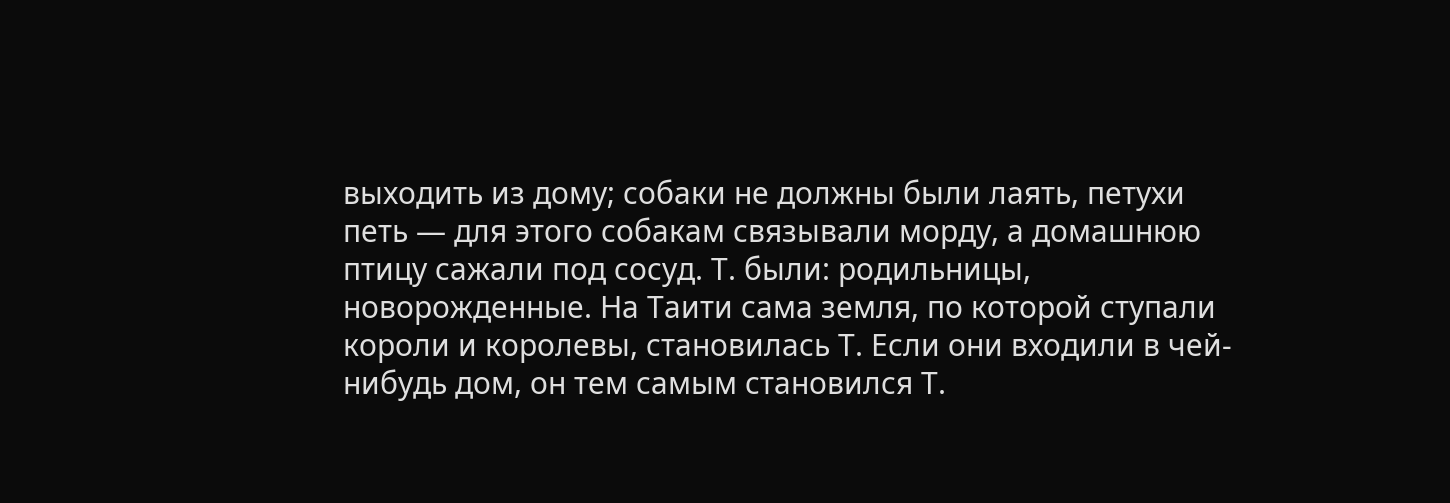выходить из дому; собаки не должны были лаять, петухи петь — для этого собакам связывали морду, а домашнюю птицу сажали под сосуд. Т. были: родильницы, новорожденные. На Таити сама земля, по которой ступали короли и королевы, становилась Т. Если они входили в чей-нибудь дом, он тем самым становился Т.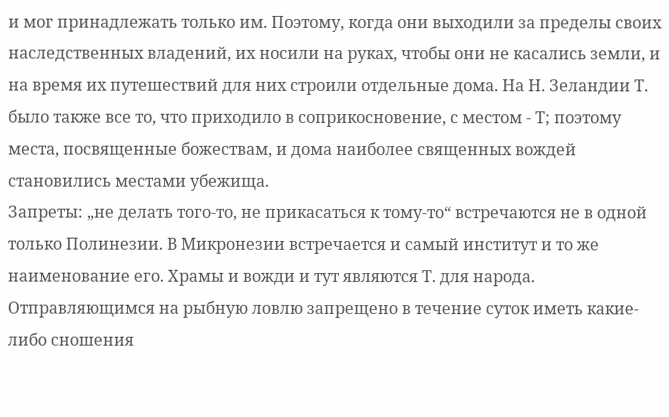и мог принадлежать только им. Поэтому, когда они выходили за пределы своих наследственных владений, их носили на руках, чтобы они не касались земли, и на время их путешествий для них строили отдельные дома. На Н. Зеландии Т. было также все то, что приходило в соприкосновение, с местом - Т; поэтому места, посвященные божествам, и дома наиболее священных вождей становились местами убежища.
Запреты: „не делать того-то, не прикасаться к тому-то“ встречаются не в одной только Полинезии. В Микронезии встречается и самый институт и то же наименование его. Храмы и вожди и тут являются Т. для народа. Отправляющимся на рыбную ловлю запрещено в течение суток иметь какие-либо сношения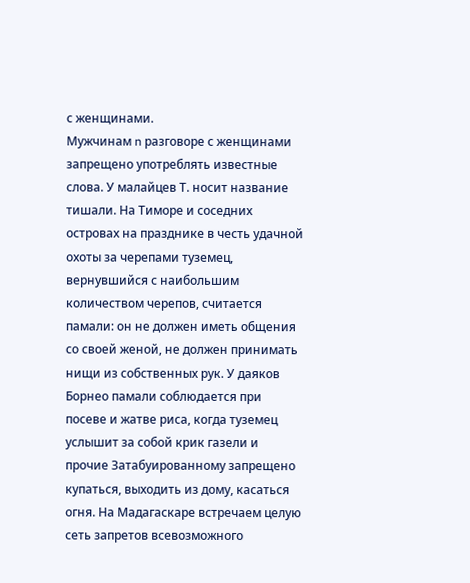с женщинами.
Мужчинам n разговоре с женщинами запрещено употреблять известные слова. У малайцев Т. носит название тишали. На Тиморе и соседних островах на празднике в честь удачной охоты за черепами туземец, вернувшийся с наибольшим количеством черепов, считается памали: он не должен иметь общения со своей женой, не должен принимать нищи из собственных рук. У даяков Борнео памали соблюдается при посеве и жатве риса, когда туземец услышит за собой крик газели и прочие Затабуированному запрещено купаться, выходить из дому, касаться огня. На Мадагаскаре встречаем целую сеть запретов всевозможного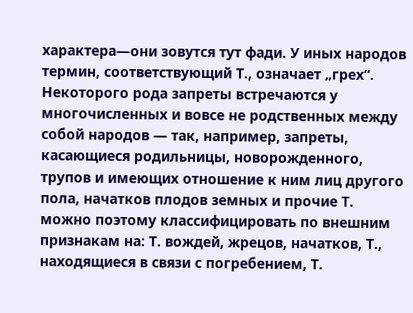характера—они зовутся тут фади. У иных народов термин, соответствующий Т., означает „грех“.
Некоторого рода запреты встречаются у многочисленных и вовсе не родственных между собой народов — так, например, запреты, касающиеся родильницы, новорожденного, трупов и имеющих отношение к ним лиц другого пола, начатков плодов земных и прочие Т. можно поэтому классифицировать по внешним признакам на: Т. вождей, жрецов, начатков, Т., находящиеся в связи с погребением, Т.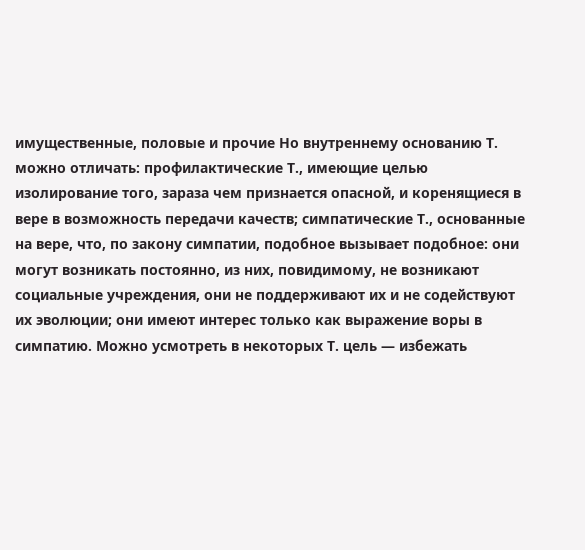имущественные, половые и прочие Но внутреннему основанию Т. можно отличать: профилактические Т., имеющие целью изолирование того, зараза чем признается опасной, и коренящиеся в вере в возможность передачи качеств; симпатические Т., основанные на вере, что, по закону симпатии, подобное вызывает подобное: они могут возникать постоянно, из них, повидимому, не возникают социальные учреждения, они не поддерживают их и не содействуют их эволюции; они имеют интерес только как выражение воры в симпатию. Можно усмотреть в некоторых Т. цель — избежать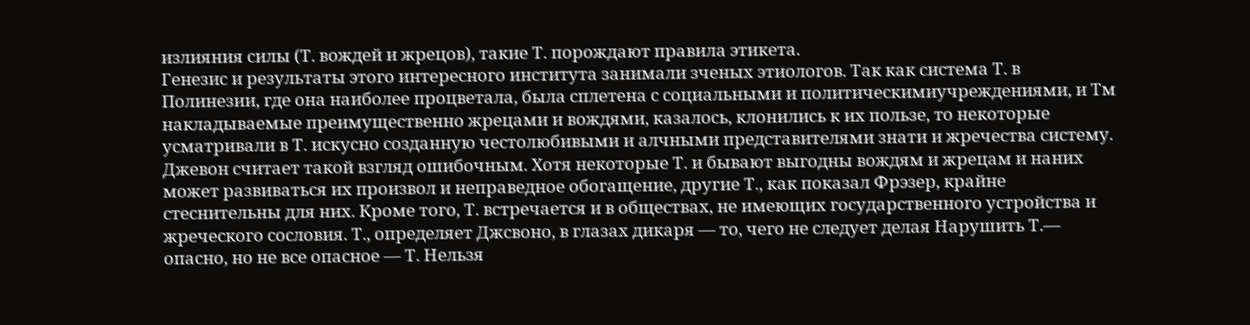излияния силы (Т. вождей и жрецов), такие Т. порождают правила этикета.
Генезис и результаты этого интересного института занимали зченых этиологов. Так как система Т. в Полинезии, где она наиболее процветала, была сплетена с социальными и политическимиучреждениями, и Тм накладываемые преимущественно жрецами и вождями, казалось, клонились к их пользе, то некоторые усматривали в Т. искусно созданную честолюбивыми и алчными представителями знати и жречества систему.
Джевон считает такой взгляд ошибочным. Хотя некоторые Т. и бывают выгодны вождям и жрецам и наних может развиваться их произвол и неправедное обогащение, другие Т., как показал Фрэзер, крайне стеснительны для них. Кроме того, Т. встречается и в обществах, не имеющих государственного устройства и жреческого сословия. Т., определяет Джсвоно, в глазах дикаря — то, чего не следует делая Нарушить Т.— опасно, но не все опасное — Т. Нельзя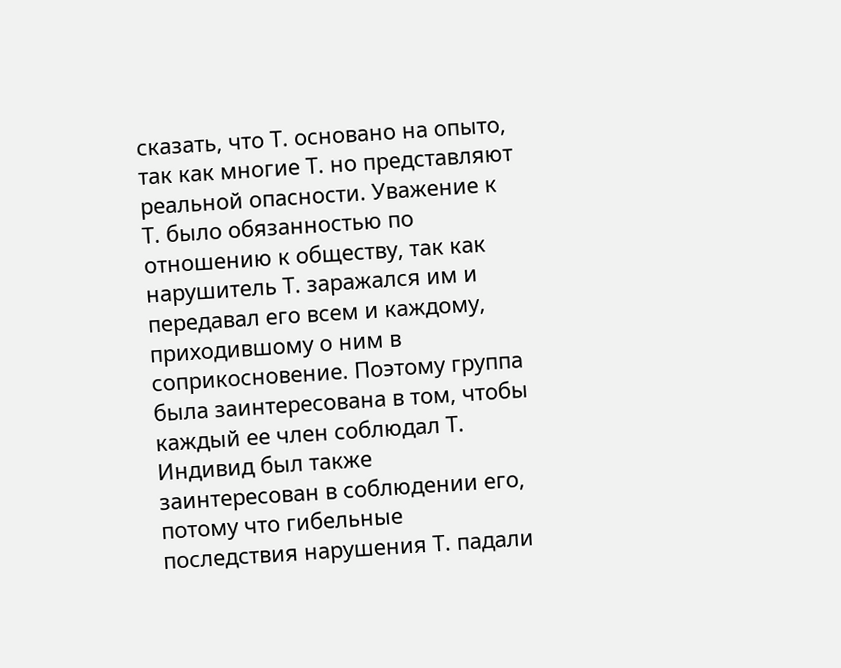сказать, что Т. основано на опыто, так как многие Т. но представляют реальной опасности. Уважение к Т. было обязанностью по отношению к обществу, так как нарушитель Т. заражался им и передавал его всем и каждому, приходившому о ним в соприкосновение. Поэтому группа была заинтересована в том, чтобы каждый ее член соблюдал Т. Индивид был также заинтересован в соблюдении его, потому что гибельные последствия нарушения Т. падали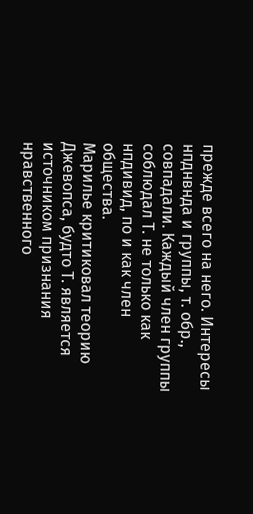прежде всего на него. Интересы нпднвнда и группы, т. обр., совпадали. Каждый член группы соблюдал Т. не только как нпдивид, по и как член общества.
Марилье критиковал теорию Джевопса, будто Т. является источником признания нравственного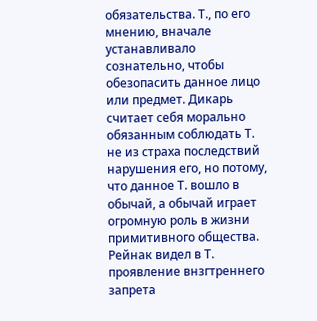обязательства. Т., по его мнению, вначале устанавливало сознательно, чтобы обезопасить данное лицо или предмет. Дикарь считает себя морально обязанным соблюдать Т. не из страха последствий нарушения его, но потому, что данное Т. вошло в обычай, а обычай играет огромную роль в жизни примитивного общества.
Рейнак видел в Т. проявление внзгтреннего запрета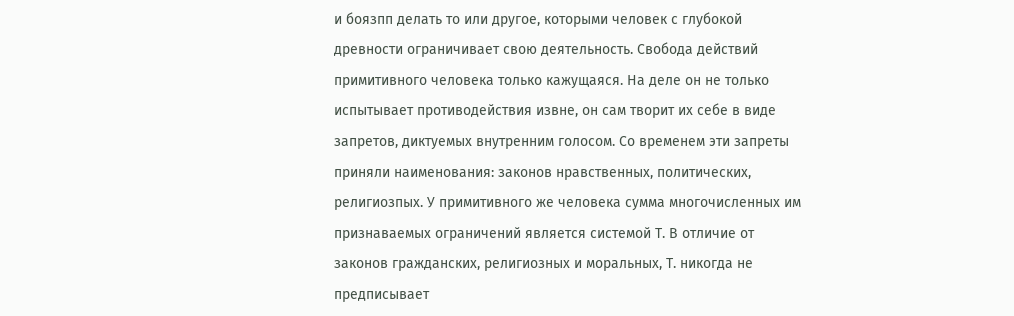и боязпп делать то или другое, которыми человек с глубокой древности ограничивает свою деятельность. Свобода действий примитивного человека только кажущаяся. На деле он не только испытывает противодействия извне, он сам творит их себе в виде запретов, диктуемых внутренним голосом. Со временем эти запреты приняли наименования: законов нравственных, политических, религиозпых. У примитивного же человека сумма многочисленных им признаваемых ограничений является системой Т. В отличие от законов гражданских, религиозных и моральных, Т. никогда не предписывает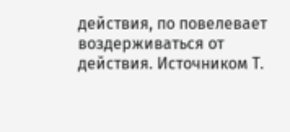действия, по повелевает воздерживаться от действия. Источником Т.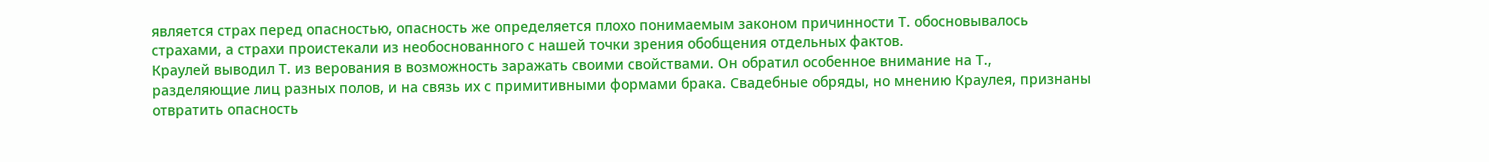является страх перед опасностью, опасность же определяется плохо понимаемым законом причинности Т. обосновывалось страхами, а страхи проистекали из необоснованного с нашей точки зрения обобщения отдельных фактов.
Краулей выводил Т. из верования в возможность заражать своими свойствами. Он обратил особенное внимание на Т., разделяющие лиц разных полов, и на связь их с примитивными формами брака. Свадебные обряды, но мнению Краулея, признаны отвратить опасность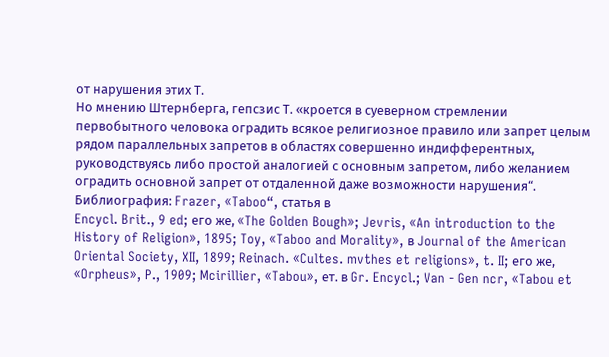от нарушения этих Т.
Но мнению Штернберга, гепсзис Т. «кроется в суеверном стремлении первобытного человока оградить всякое религиозное правило или запрет целым рядом параллельных запретов в областях совершенно индифферентных, руководствуясь либо простой аналогией с основным запретом, либо желанием оградить основной запрет от отдаленной даже возможности нарушения“.
Библиография: Frazer, «Taboo“, статья в
Encycl. Brit., 9 ed; его же, «The Golden Bough»; Jevris, «An introduction to the History of Religion», 1895; Toy, «Taboo and Morality», в Journal of the American Oriental Society, XII, 1899; Reinach. «Cultes. mvthes et religions», t. II; его же, «Orpheus», P., 1909; Mcirillier, «Tabou», ет. в Gr. Encycl.; Van - Gen ncr, «Tabou et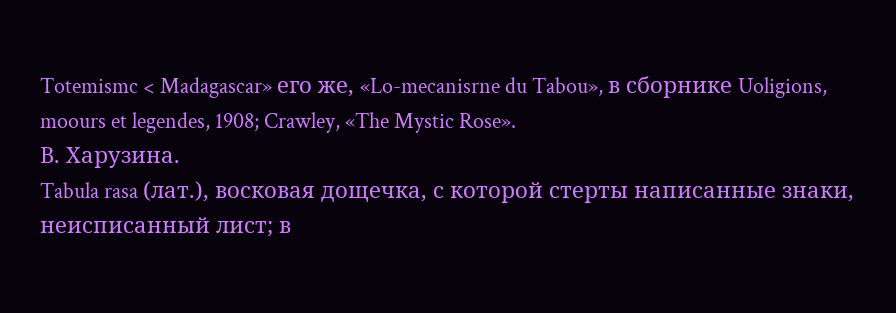Totemismc < Madagascar» его же, «Lo-mecanisrne du Tabou», в сборнике Uoligions, moours et legendes, 1908; Crawley, «The Mystic Rose».
В. Харузина.
Tabula rasa (лат.), восковая дощечка, с которой стерты написанные знаки, неисписанный лист; в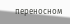переносном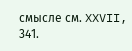смысле см. XXVII, 341.